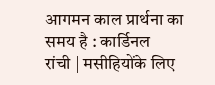आगमन काल प्रार्थना का समय है : कार्डिनल
रांची | मसीहियोंके लिए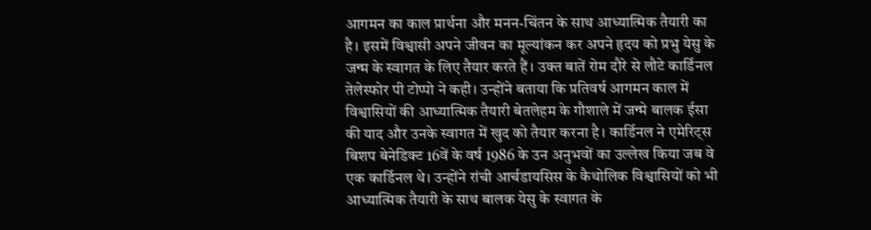आगमन का काल प्रार्थना और मनन-चिंतन के साथ आध्यात्मिक तैयारी का है। इसमें विश्वासी अपने जीवन का मूल्यांकन कर अपने हृदय को प्रभु येसु के जन्म के स्वागत के लिए तैयार करते हैं। उक्त बातें रोम दौरे से लौटे कार्डिनल तेलेस्फोर पी टोप्पो ने कही। उन्होंने बताया कि प्रतिवर्ष आगमन काल में विश्वासियों की आध्यात्मिक तैयारी बेतलेहम के गौशाले में जन्मे बालक ईसा की याद और उनके स्वागत में खुद को तैयार करना है। कार्डिनल ने एमेरिट्स बिशप बेनेडिक्ट 16वें के वर्ष 1986 के उन अनुभवों का उल्लेख किया जब वे एक कार्डिनल थे। उन्होंने रांची आर्चडायसिस के कैथोलिक विश्वासियों को भी आध्यात्मिक तैयारी के साथ बालक येसु के स्वागत के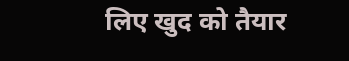लिए खुद को तैयार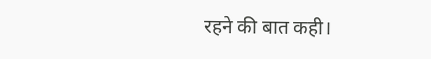रहने की बात कही।